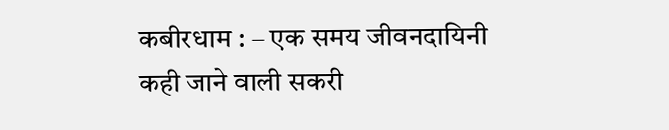कबीरधाम : – एक समय जीवनदायिनी कही जाने वाली सकरी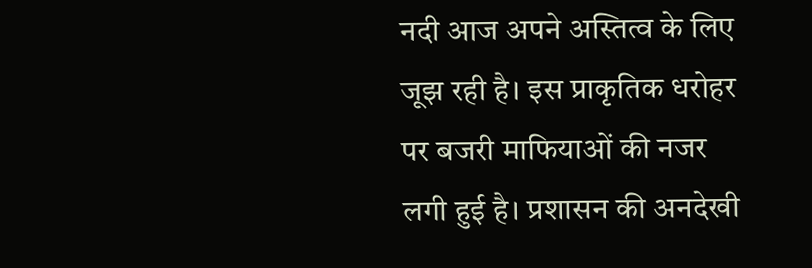नदी आज अपने अस्तित्व के लिए जूझ रही है। इस प्राकृतिक धरोहर पर बजरी माफियाओं की नजर लगी हुई है। प्रशासन की अनदेखी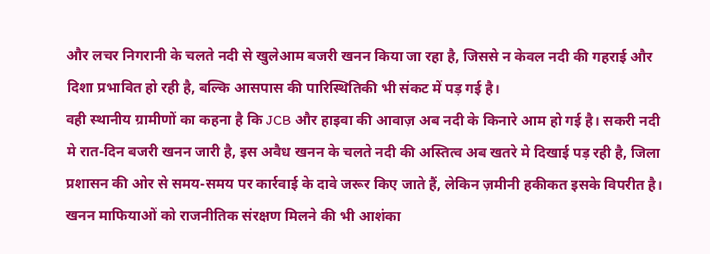और लचर निगरानी के चलते नदी से खुलेआम बजरी खनन किया जा रहा है, जिससे न केवल नदी की गहराई और दिशा प्रभावित हो रही है, बल्कि आसपास की पारिस्थितिकी भी संकट में पड़ गई है।
वही स्थानीय ग्रामीणों का कहना है कि JCB और हाइवा की आवाज़ अब नदी के किनारे आम हो गई है। सकरी नदी मे रात-दिन बजरी खनन जारी है, इस अवैध खनन के चलते नदी की अस्तित्व अब खतरे मे दिखाई पड़ रही है, जिला प्रशासन की ओर से समय-समय पर कार्रवाई के दावे जरूर किए जाते हैं, लेकिन ज़मीनी हकीकत इसके विपरीत है। खनन माफियाओं को राजनीतिक संरक्षण मिलने की भी आशंका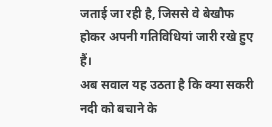जताई जा रही है, जिससे वे बेखौफ होकर अपनी गतिविधियां जारी रखे हुए हैं।
अब सवाल यह उठता है कि क्या सकरी नदी को बचाने के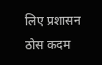लिए प्रशासन ठोस कदम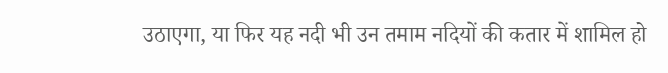उठाएगा, या फिर यह नदी भी उन तमाम नदियों की कतार में शामिल हो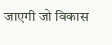जाएगी जो विकास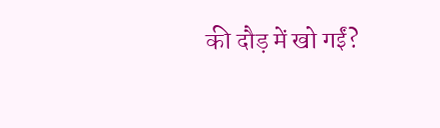की दौड़ में खो गईं?